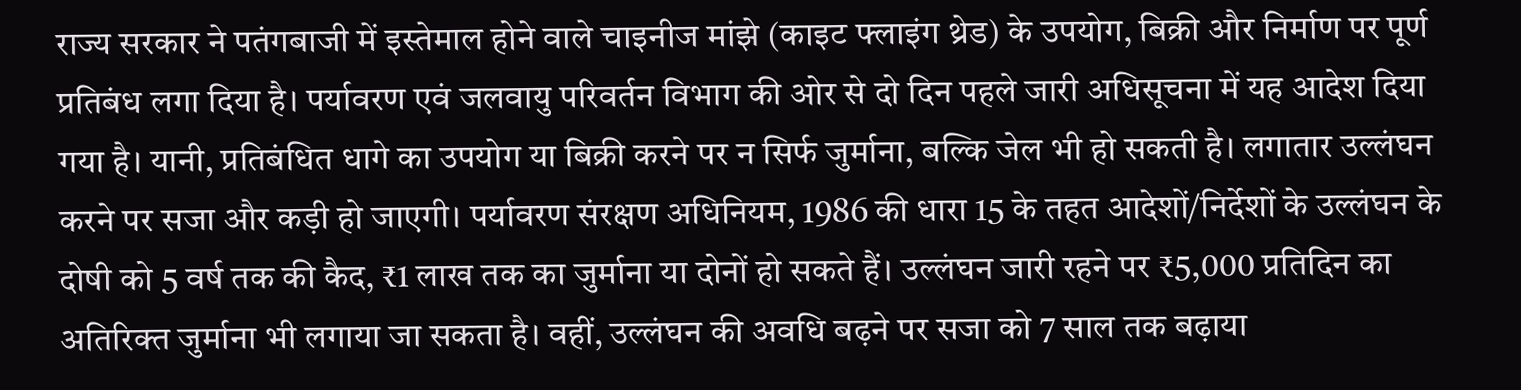राज्य सरकार ने पतंगबाजी में इस्तेमाल होने वाले चाइनीज मांझे (काइट फ्लाइंग थ्रेड) के उपयोग, बिक्री और निर्माण पर पूर्ण प्रतिबंध लगा दिया है। पर्यावरण एवं जलवायु परिवर्तन विभाग की ओर से दो दिन पहले जारी अधिसूचना में यह आदेश दिया गया है। यानी, प्रतिबंधित धागे का उपयोग या बिक्री करने पर न सिर्फ जुर्माना, बल्कि जेल भी हो सकती है। लगातार उल्लंघन करने पर सजा और कड़ी हो जाएगी। पर्यावरण संरक्षण अधिनियम, 1986 की धारा 15 के तहत आदेशों/निर्देशों के उल्लंघन के दोषी को 5 वर्ष तक की कैद, ₹1 लाख तक का जुर्माना या दोनों हो सकते हैं। उल्लंघन जारी रहने पर ₹5,000 प्रतिदिन का अतिरिक्त जुर्माना भी लगाया जा सकता है। वहीं, उल्लंघन की अवधि बढ़ने पर सजा को 7 साल तक बढ़ाया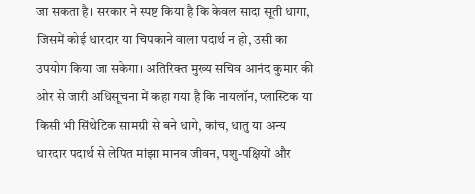जा सकता है। सरकार ने स्पष्ट किया है कि केवल सादा सूती धागा, जिसमें कोई धारदार या चिपकाने वाला पदार्थ न हो, उसी का उपयोग किया जा सकेगा। अतिरिक्त मुख्य सचिव आनंद कुमार की ओर से जारी अधिसूचना में कहा गया है कि नायलॉन, प्लास्टिक या किसी भी सिंथेटिक सामग्री से बने धागे, कांच, धातु या अन्य धारदार पदार्थ से लेपित मांझा मानव जीवन, पशु-पक्षियों और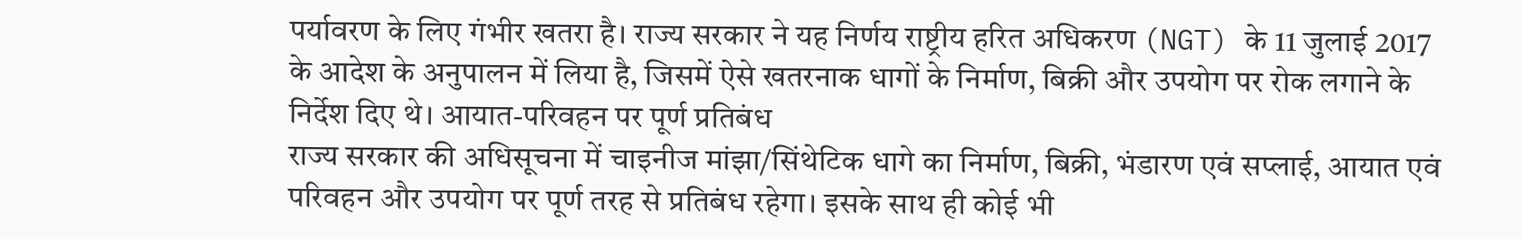पर्यावरण के लिए गंभीर खतरा है। राज्य सरकार ने यह निर्णय राष्ट्रीय हरित अधिकरण (NGT) के 11 जुलाई 2017 के आदेश के अनुपालन में लिया है, जिसमें ऐसे खतरनाक धागों के निर्माण, बिक्री और उपयोग पर रोक लगाने के निर्देश दिए थे। आयात-परिवहन पर पूर्ण प्रतिबंध
राज्य सरकार की अधिसूचना में चाइनीज मांझा/सिंथेटिक धागे का निर्माण, बिक्री, भंडारण एवं सप्लाई, आयात एवं परिवहन और उपयोग पर पूर्ण तरह से प्रतिबंध रहेगा। इसके साथ ही कोई भी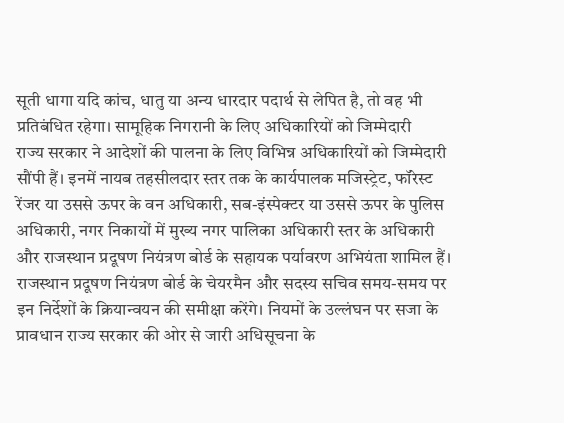सूती धागा यदि कांच, धातु या अन्य धारदार पदार्थ से लेपित है, तो वह भी प्रतिबंधित रहेगा। सामूहिक निगरानी के लिए अधिकारियों को जिम्मेदारी
राज्य सरकार ने आदेशों की पालना के लिए विभिन्न अधिकारियों को जिम्मेदारी सौंपी हैं। इनमें नायब तहसीलदार स्तर तक के कार्यपालक मजिस्ट्रेट, फॉरेस्ट रेंजर या उससे ऊपर के वन अधिकारी, सब-इंस्पेक्टर या उससे ऊपर के पुलिस अधिकारी, नगर निकायों में मुख्य नगर पालिका अधिकारी स्तर के अधिकारी और राजस्थान प्रदूषण नियंत्रण बोर्ड के सहायक पर्यावरण अभियंता शामिल हैं। राजस्थान प्रदूषण नियंत्रण बोर्ड के चेयरमैन और सदस्य सचिव समय-समय पर इन निर्देशों के क्रियान्वयन की समीक्षा करेंगे। नियमों के उल्लंघन पर सजा के प्रावधान राज्य सरकार की ओर से जारी अधिसूचना के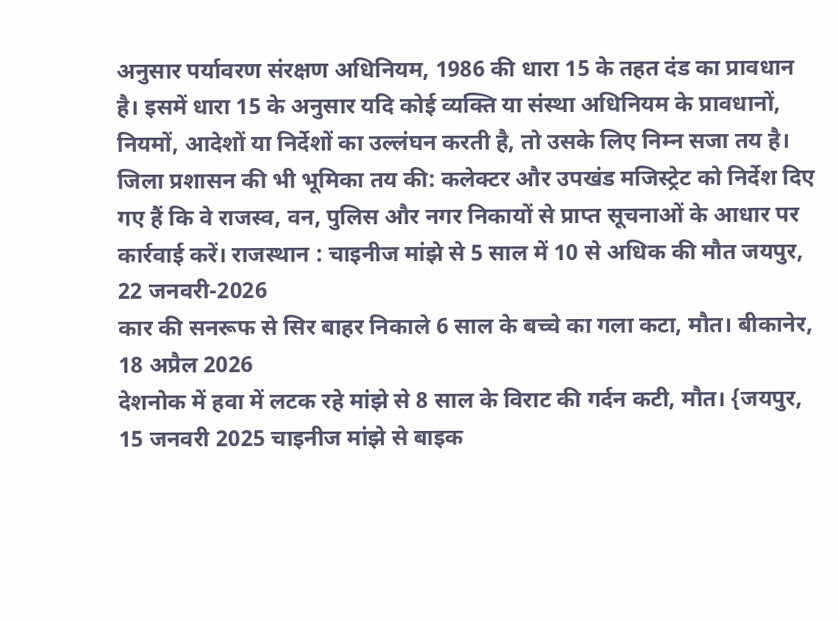अनुसार पर्यावरण संरक्षण अधिनियम, 1986 की धारा 15 के तहत दंड का प्रावधान है। इसमें धारा 15 के अनुसार यदि कोई व्यक्ति या संस्था अधिनियम के प्रावधानों, नियमों, आदेशों या निर्देशों का उल्लंघन करती है, तो उसके लिए निम्न सजा तय है। जिला प्रशासन की भी भूमिका तय की: कलेक्टर और उपखंड मजिस्ट्रेट को निर्देश दिए गए हैं कि वे राजस्व, वन, पुलिस और नगर निकायों से प्राप्त सूचनाओं के आधार पर कार्रवाई करें। राजस्थान : चाइनीज मांझे से 5 साल में 10 से अधिक की मौत जयपुर, 22 जनवरी-2026
कार की सनरूफ से सिर बाहर निकाले 6 साल के बच्चे का गला कटा, मौत। बीकानेर, 18 अप्रैल 2026
देशनोक में हवा में लटक रहे मांझे से 8 साल के विराट की गर्दन कटी, मौत। {जयपुर, 15 जनवरी 2025 चाइनीज मांझे से बाइक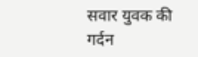सवार युवक की गर्दन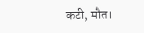कटी, मौत।